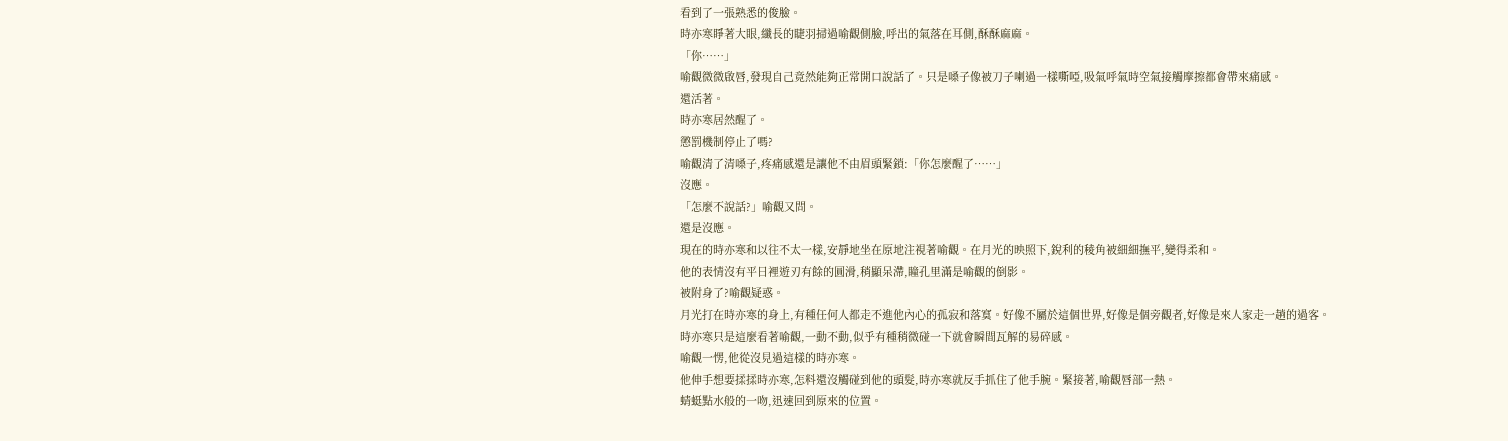看到了一張熟悉的俊臉。
時亦寒睜著大眼,纖長的睫羽掃過喻觀側臉,呼出的氣落在耳側,酥酥麻麻。
「你……」
喻觀微微啟唇,發現自己竟然能夠正常開口說話了。只是嗓子像被刀子喇過一樣嘶啞,吸氣呼氣時空氣接觸摩擦都會帶來痛感。
還活著。
時亦寒居然醒了。
懲罰機制停止了嗎?
喻觀清了清嗓子,疼痛感還是讓他不由眉頭緊鎖:「你怎麼醒了……」
沒應。
「怎麼不說話?」喻觀又問。
還是沒應。
現在的時亦寒和以往不太一樣,安靜地坐在原地注視著喻觀。在月光的映照下,銳利的稜角被細細撫平,變得柔和。
他的表情沒有平日裡遊刃有餘的圓滑,稍顯呆滯,瞳孔里滿是喻觀的倒影。
被附身了?喻觀疑惑。
月光打在時亦寒的身上,有種任何人都走不進他內心的孤寂和落寞。好像不屬於這個世界,好像是個旁觀者,好像是來人家走一趟的過客。
時亦寒只是這麼看著喻觀,一動不動,似乎有種稍微碰一下就會瞬間瓦解的易碎感。
喻觀一愣,他從沒見過這樣的時亦寒。
他伸手想要揉揉時亦寒,怎料還沒觸碰到他的頭髮,時亦寒就反手抓住了他手腕。緊接著,喻觀唇部一熱。
蜻蜓點水般的一吻,迅速回到原來的位置。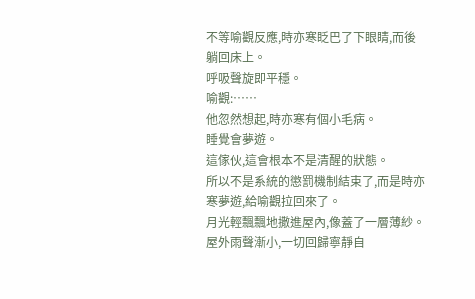不等喻觀反應,時亦寒眨巴了下眼睛,而後躺回床上。
呼吸聲旋即平穩。
喻觀:……
他忽然想起,時亦寒有個小毛病。
睡覺會夢遊。
這傢伙,這會根本不是清醒的狀態。
所以不是系統的懲罰機制結束了,而是時亦寒夢遊,給喻觀拉回來了。
月光輕飄飄地撒進屋內,像蓋了一層薄紗。
屋外雨聲漸小,一切回歸寧靜自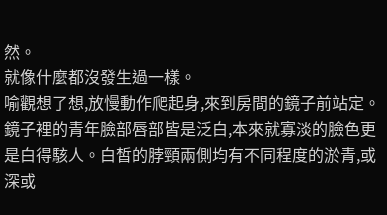然。
就像什麼都沒發生過一樣。
喻觀想了想,放慢動作爬起身,來到房間的鏡子前站定。
鏡子裡的青年臉部唇部皆是泛白,本來就寡淡的臉色更是白得駭人。白皙的脖頸兩側均有不同程度的淤青,或深或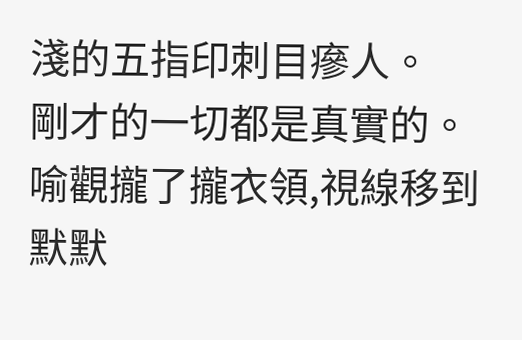淺的五指印刺目瘮人。
剛才的一切都是真實的。
喻觀攏了攏衣領,視線移到默默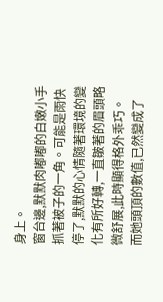身上。
窗台邊,默默肉嘟嘟的白嫩小手抓著被子的一角。可能是雨快停了,默默的心情隨著環境的變化有所好轉,一直皺著的眉頭略微舒展,此時顯得格外乖巧。
而她頭頂的數值,已然變成了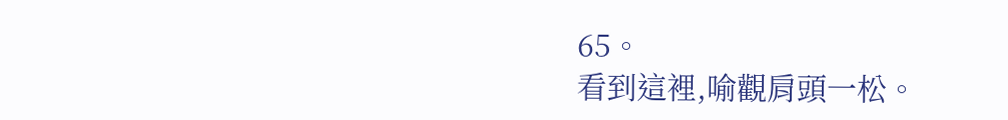65。
看到這裡,喻觀肩頭一松。